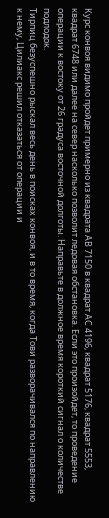Курс конвоя видимо пройдет примерно из квадрата АВ 7150 в квадрат АС 4196, квадрат 5176, квадрат 5553, квадрат 6748 или далее на север насколько позволит ледовая обстановка. Если это произойдет, то проведение операции к востоку от 26 градуса восточной долготы. Направьте в должное время короткий сигнал о количестве подлодок.
Тирпиц безуспешно рыскал весь день в поисках конвоя, и в то время, когда Тови разворачивался по направлению к нему, Цилиакс решил отказаться от операции и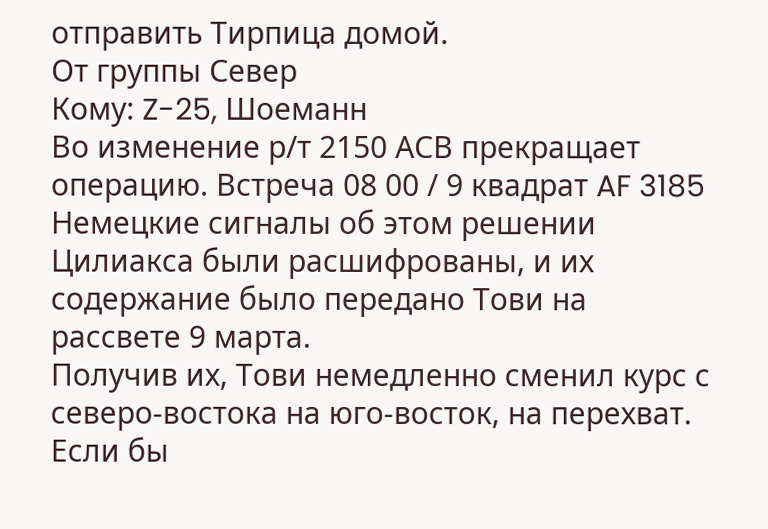отправить Тирпица домой.
От группы Север
Кому: Z-25, Шоеманн
Во изменение р/т 2150 АСВ прекращает операцию. Встреча 08 00 / 9 квадрат AF 3185
Немецкие сигналы об этом решении Цилиакса были расшифрованы, и их содержание было передано Тови на рассвете 9 марта.
Получив их, Тови немедленно сменил курс с северо-востока на юго-восток, на перехват. Если бы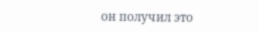он получил это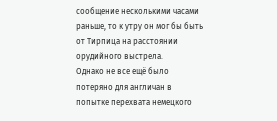сообщение несколькими часами раньше, то к утру он мог бы быть от Тирпица на расстоянии орудийного выстрела.
Однако не все ещё было потеряно для англичан в попытке перехвата немецкого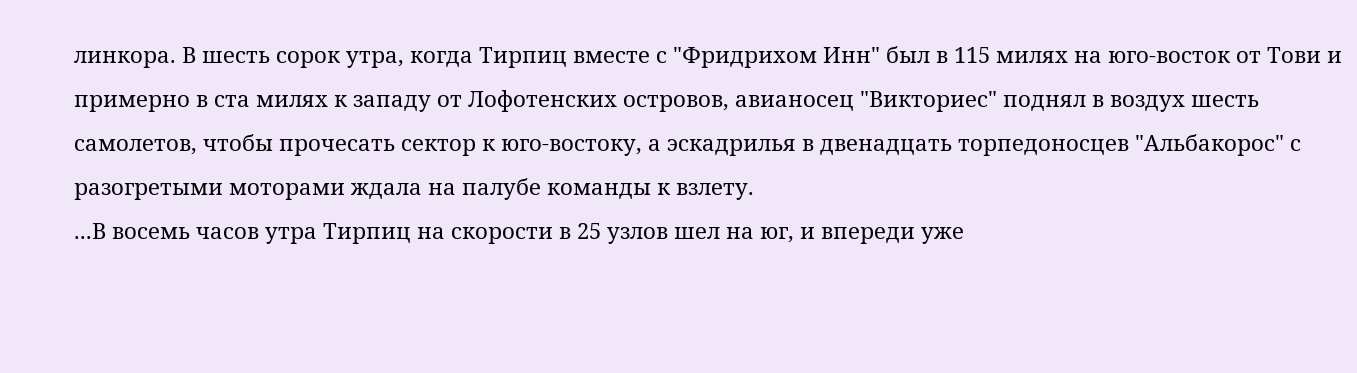линкора. В шесть сорок утра, когда Тирпиц вместе с "Фридрихом Инн" был в 115 милях на юго-восток от Тови и примерно в ста милях к западу от Лофотенских островов, авианосец "Викториес" поднял в воздух шесть самолетов, чтобы прочесать сектор к юго-востоку, а эскадрилья в двенадцать торпедоносцев "Альбакорос" с разогретыми моторами ждала на палубе команды к взлету.
...В восемь часов утра Тирпиц на скорости в 25 узлов шел на юг, и впереди уже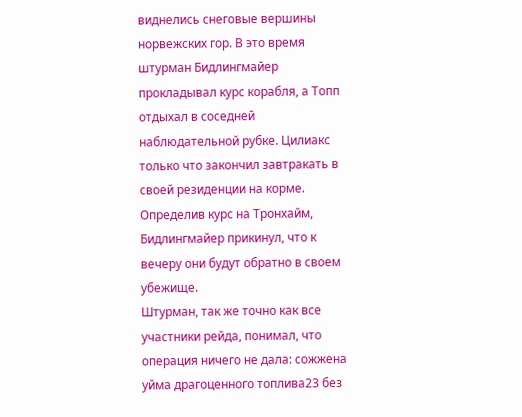виднелись снеговые вершины норвежских гор. В это время штурман Бидлингмайер прокладывал курс корабля, а Топп отдыхал в соседней наблюдательной рубке. Цилиакс только что закончил завтракать в своей резиденции на корме. Определив курс на Тронхайм, Бидлингмайер прикинул, что к вечеру они будут обратно в своем убежище.
Штурман, так же точно как все участники рейда, понимал, что операция ничего не дала: сожжена уйма драгоценного топлива23 без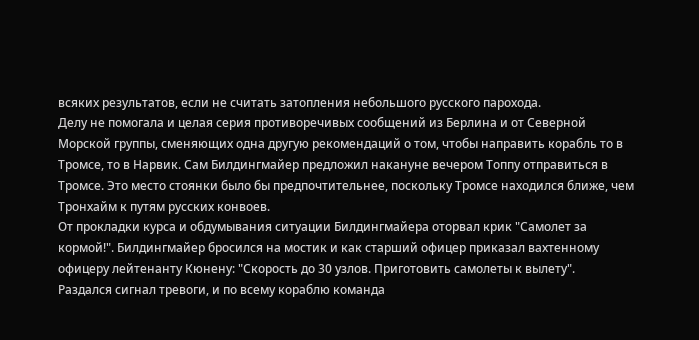всяких результатов, если не считать затопления небольшого русского парохода.
Делу не помогала и целая серия противоречивых сообщений из Берлина и от Северной Морской группы, сменяющих одна другую рекомендаций о том, чтобы направить корабль то в Тромсе, то в Нарвик. Сам Билдингмайер предложил накануне вечером Топпу отправиться в Тромсе. Это место стоянки было бы предпочтительнее, поскольку Тромсе находился ближе, чем Тронхайм к путям русских конвоев.
От прокладки курса и обдумывания ситуации Билдингмайера оторвал крик "Самолет за кормой!". Билдингмайер бросился на мостик и как старший офицер приказал вахтенному офицеру лейтенанту Кюнену: "Скорость до 30 узлов. Приготовить самолеты к вылету".
Раздался сигнал тревоги, и по всему кораблю команда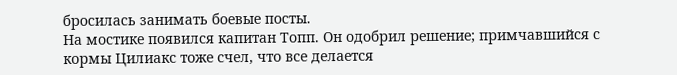бросилась занимать боевые посты.
На мостике появился капитан Топп. Он одобрил решение; примчавшийся с кормы Цилиакс тоже счел, что все делается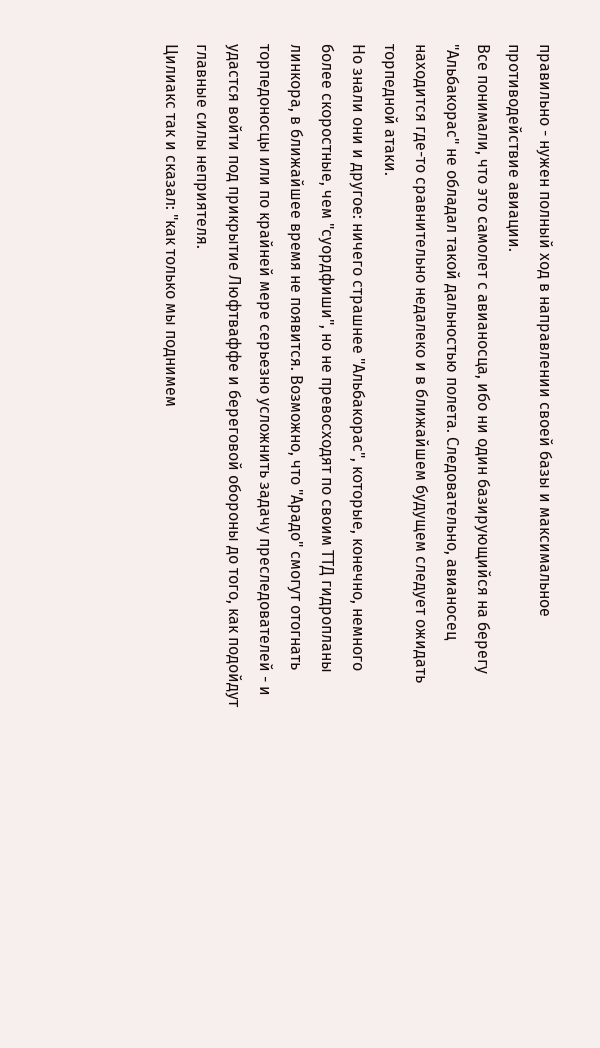правильно - нужен полный ход в направлении своей базы и максимальное противодействие авиации.
Все понимали, что это самолет с авианосца, ибо ни один базирующийся на берегу "Альбакорас" не обладал такой дальностью полета. Следовательно, авианосец находится где-то сравнительно недалеко и в ближайшем будущем следует ожидать торпедной атаки.
Но знали они и другое: ничего страшнее "Альбакорас", которые, конечно, немного более скоростные, чем "суордфиши", но не превосходят по своим ТТД гидропланы линкора, в ближайшее время не появится. Возможно, что "Арадо" смогут отогнать торпедоносцы или по крайней мере серьезно усложнить задачу преследователей - и удастся войти под прикрытие Люфтваффе и береговой обороны до того, как подойдут главные силы неприятеля.
Цилиакс так и сказал: "как только мы поднимем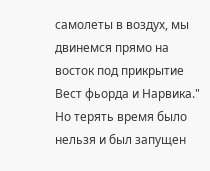самолеты в воздух, мы двинемся прямо на восток под прикрытие Вест фьорда и Нарвика."
Но терять время было нельзя и был запущен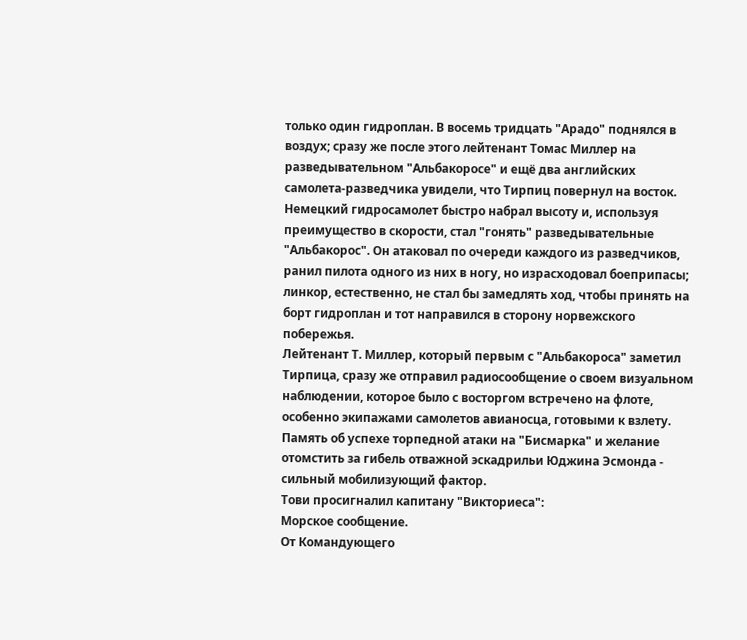только один гидроплан. В восемь тридцать "Арадо" поднялся в воздух; сразу же после этого лейтенант Томас Миллер на разведывательном "Альбакоросе" и ещё два английских самолета-разведчика увидели, что Тирпиц повернул на восток.
Немецкий гидросамолет быстро набрал высоту и, используя преимущество в скорости, стал "гонять" разведывательные "Альбакорос". Он атаковал по очереди каждого из разведчиков, ранил пилота одного из них в ногу, но израсходовал боеприпасы; линкор, естественно, не стал бы замедлять ход, чтобы принять на борт гидроплан и тот направился в сторону норвежского побережья.
Лейтенант Т. Миллер, который первым с "Альбакороса" заметил Тирпица, сразу же отправил радиосообщение о своем визуальном наблюдении, которое было с восторгом встречено на флоте, особенно экипажами самолетов авианосца, готовыми к взлету. Память об успехе торпедной атаки на "Бисмарка" и желание отомстить за гибель отважной эскадрильи Юджина Эсмонда - сильный мобилизующий фактор.
Тови просигналил капитану "Викториеса":
Морское сообщение.
От Командующего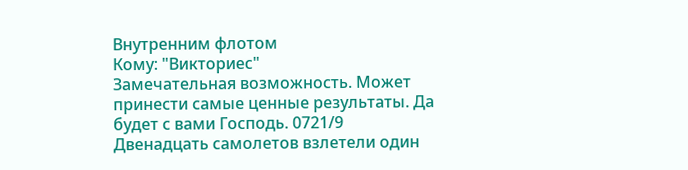Внутренним флотом
Кому: "Викториес"
Замечательная возможность. Может принести самые ценные результаты. Да будет с вами Господь. 0721/9
Двенадцать самолетов взлетели один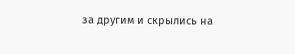за другим и скрылись на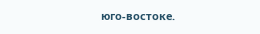юго-востоке.